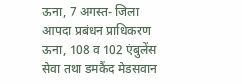ऊना, 7 अगस्त- जिला आपदा प्रबंधन प्राधिकरण ऊना, 108 व 102 एंबुलेंस सेवा तथा डमकैंद मेडसवान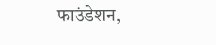फाउंडेशन,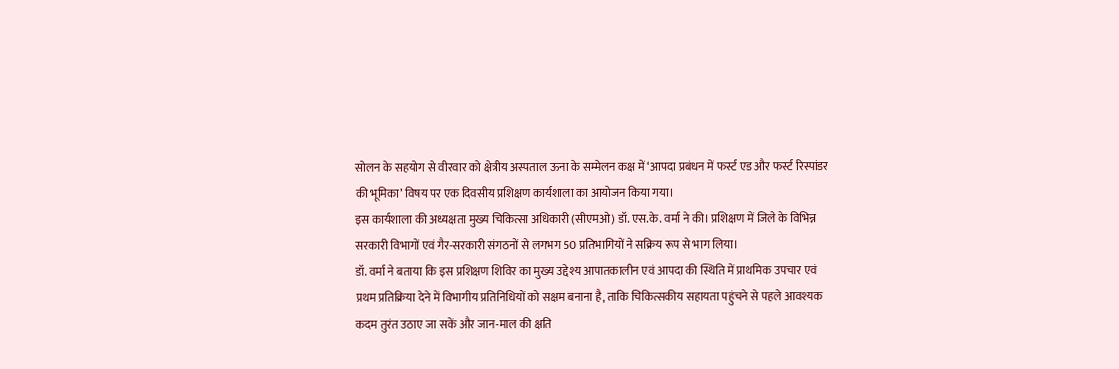सोलन के सहयोग से वीरवार को क्षेत्रीय अस्पताल ऊना के सम्मेलन कक्ष में ‘आपदा प्रबंधन में फर्स्ट एड और फर्स्ट रिस्पांडर की भूमिका’ विषय पर एक दिवसीय प्रशिक्षण कार्यशाला का आयोजन किया गया।
इस कार्यशाला की अध्यक्षता मुख्य चिकित्सा अधिकारी (सीएमओ) डॉ. एस.के. वर्मा ने की। प्रशिक्षण में जिले के विभिन्न सरकारी विभागों एवं गैर-सरकारी संगठनों से लगभग 50 प्रतिभागियों ने सक्रिय रूप से भाग लिया।
डॉ. वर्मा ने बताया कि इस प्रशिक्षण शिविर का मुख्य उद्देश्य आपातकालीन एवं आपदा की स्थिति में प्राथमिक उपचार एवं प्रथम प्रतिक्रिया देने में विभागीय प्रतिनिधियों को सक्षम बनाना है, ताकि चिकित्सकीय सहायता पहुंचने से पहले आवश्यक कदम तुरंत उठाए जा सकें और जान-माल की क्षति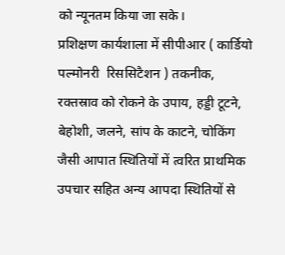को न्यूनतम किया जा सके।
प्रशिक्षण कार्यशाला में सीपीआर ( कार्डियो पल्मोनरी  रिससिटैशन ) तकनीक, रक्तस्राव को रोकने के उपाय, हड्डी टूटने, बेहोशी, जलने, सांप के काटने, चोकिंग जैसी आपात स्थितियों में त्वरित प्राथमिक उपचार सहित अन्य आपदा स्थितियों से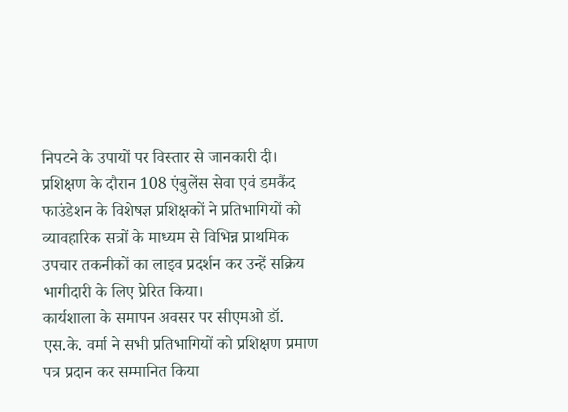निपटने के उपायों पर विस्तार से जानकारी दी।
प्रशिक्षण के दौरान 108 एंबुलेंस सेवा एवं डमकैंद फाउंडेशन के विशेषज्ञ प्रशिक्षकों ने प्रतिभागियों को व्यावहारिक सत्रों के माध्यम से विभिन्न प्राथमिक उपचार तकनीकों का लाइव प्रदर्शन कर उन्हें सक्रिय भागीदारी के लिए प्रेरित किया।
कार्यशाला के समापन अवसर पर सीएमओ डॉ. एस.के. वर्मा ने सभी प्रतिभागियों को प्रशिक्षण प्रमाण पत्र प्रदान कर सम्मानित किया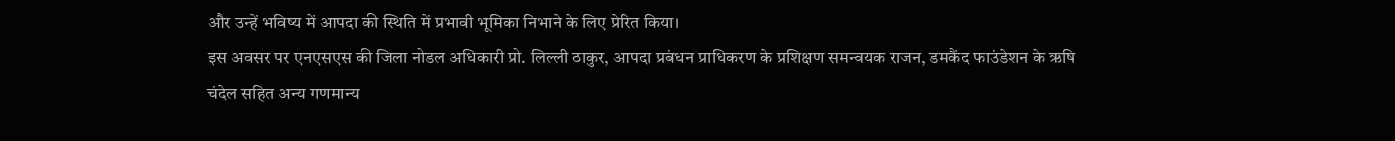और उन्हें भविष्य में आपदा की स्थिति में प्रभावी भूमिका निभाने के लिए प्रेरित किया।
इस अवसर पर एनएसएस की जिला नोडल अधिकारी प्रो. लिल्ली ठाकुर, आपदा प्रबंधन प्राधिकरण के प्रशिक्षण समन्वयक राजन, डमकैंद फाउंडेशन के ऋषि चंदेल सहित अन्य गणमान्य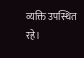व्यक्ति उपस्थित रहे।